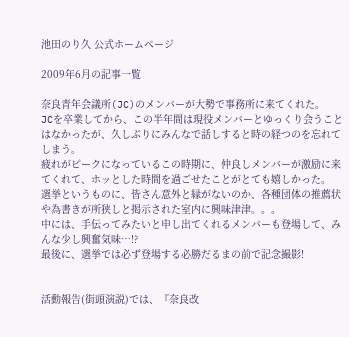池田のり久 公式ホームページ

2009年6月の記事一覧

奈良青年会議所(JC)のメンバーが大勢で事務所に来てくれた。
JCを卒業してから、この半年間は現役メンバーとゆっくり会うことはなかったが、久しぶりにみんなで話しすると時の経つのを忘れてしまう。
疲れがピークになっているこの時期に、仲良しメンバーが激励に来てくれて、ホッとした時間を過ごせたことがとても嬉しかった。
選挙というものに、皆さん意外と縁がないのか、各種団体の推薦状や為書きが所狭しと掲示された室内に興味津津。。。
中には、手伝ってみたいと申し出てくれるメンバーも登場して、みんな少し興奮気味…!?
最後に、選挙では必ず登場する必勝だるまの前で記念撮影!


活動報告(街頭演説)では、『奈良改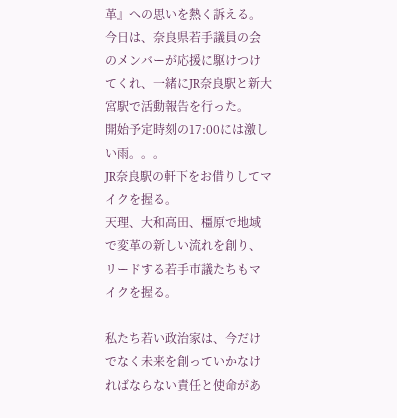革』への思いを熱く訴える。
今日は、奈良県若手議員の会のメンバーが応援に駆けつけてくれ、一緒にJR奈良駅と新大宮駅で活動報告を行った。
開始予定時刻の17:00には激しい雨。。。
JR奈良駅の軒下をお借りしてマイクを握る。
天理、大和高田、橿原で地域で変革の新しい流れを創り、リードする若手市議たちもマイクを握る。

私たち若い政治家は、今だけでなく未来を創っていかなければならない責任と使命があ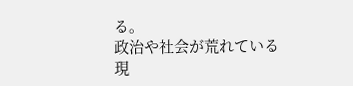る。
政治や社会が荒れている現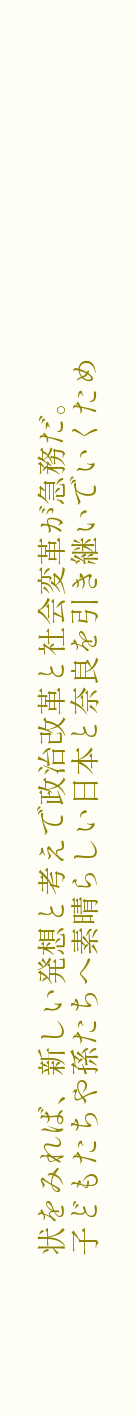状をみれば、新しい発想と考えで政治改革と社会変革が急務だ。
子どもたちや孫たちへ素晴らしい日本と奈良を引き継いでいくため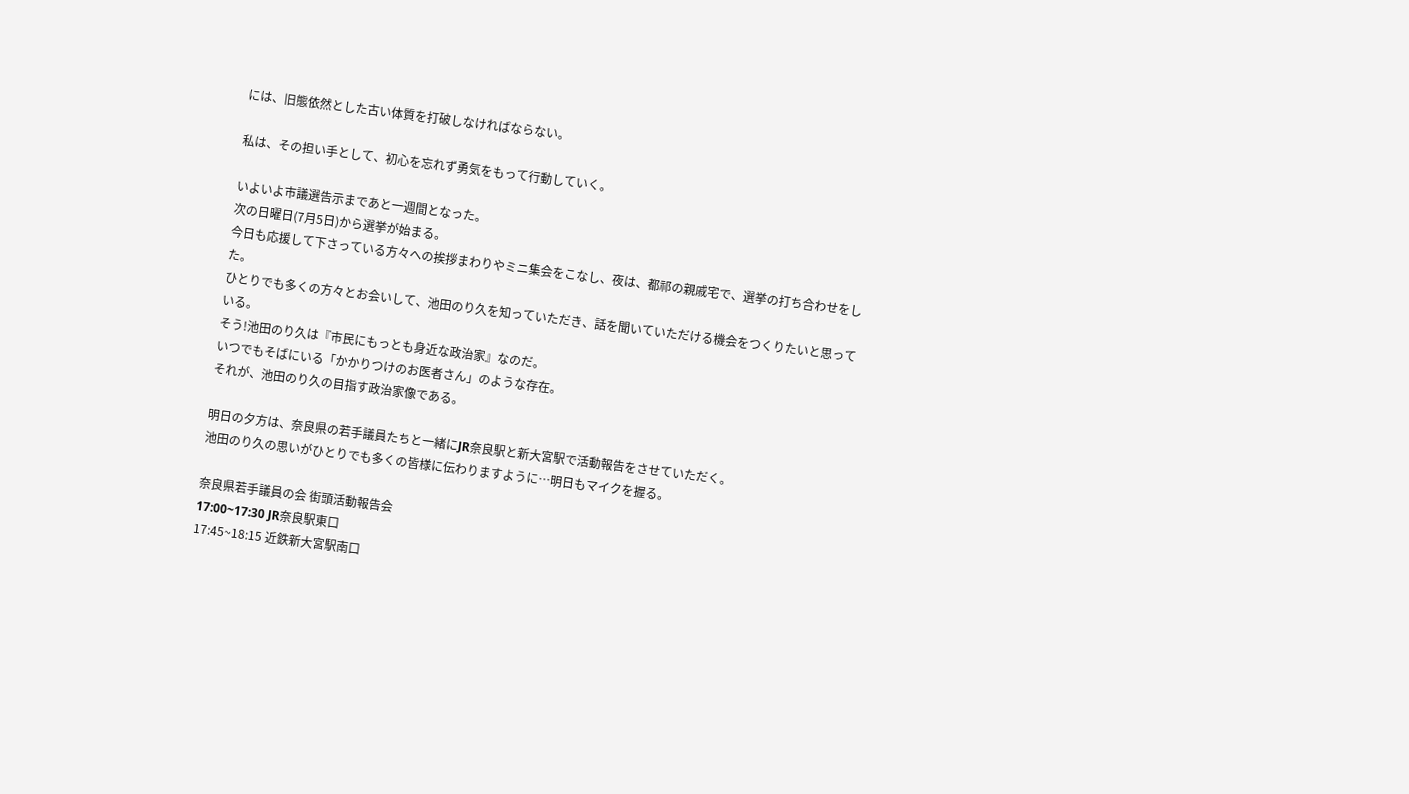には、旧態依然とした古い体質を打破しなければならない。

私は、その担い手として、初心を忘れず勇気をもって行動していく。

いよいよ市議選告示まであと一週間となった。
次の日曜日(7月5日)から選挙が始まる。
今日も応援して下さっている方々への挨拶まわりやミニ集会をこなし、夜は、都祁の親戚宅で、選挙の打ち合わせをした。
ひとりでも多くの方々とお会いして、池田のり久を知っていただき、話を聞いていただける機会をつくりたいと思っている。
そう!池田のり久は『市民にもっとも身近な政治家』なのだ。
いつでもそばにいる「かかりつけのお医者さん」のような存在。
それが、池田のり久の目指す政治家像である。

明日の夕方は、奈良県の若手議員たちと一緒にJR奈良駅と新大宮駅で活動報告をさせていただく。
池田のり久の思いがひとりでも多くの皆様に伝わりますように…明日もマイクを握る。

奈良県若手議員の会 街頭活動報告会
17:00~17:30 JR奈良駅東口
17:45~18:15 近鉄新大宮駅南口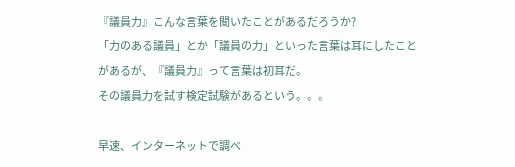『議員力』こんな言葉を聞いたことがあるだろうか?
「力のある議員」とか「議員の力」といった言葉は耳にしたことがあるが、『議員力』って言葉は初耳だ。
その議員力を試す検定試験があるという。。。

早速、インターネットで調べ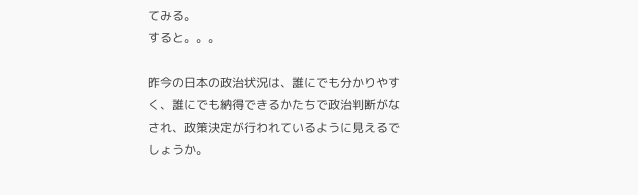てみる。
すると。。。

昨今の日本の政治状況は、誰にでも分かりやすく、誰にでも納得できるかたちで政治判断がなされ、政策決定が行われているように見えるでしょうか。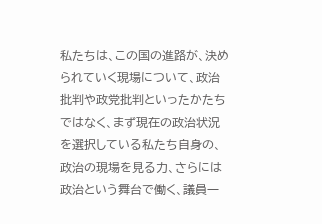私たちは、この国の進路が、決められていく現場について、政治批判や政党批判といったかたちではなく、まず現在の政治状況を選択している私たち自身の、政治の現場を見る力、さらには政治という舞台で働く、議員一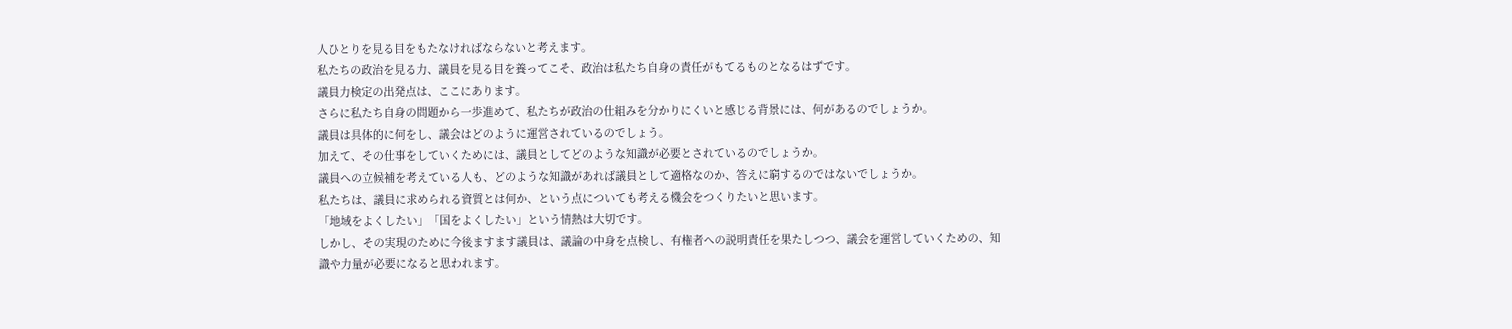人ひとりを見る目をもたなければならないと考えます。
私たちの政治を見る力、議員を見る目を養ってこそ、政治は私たち自身の責任がもてるものとなるはずです。
議員力検定の出発点は、ここにあります。
さらに私たち自身の問題から一歩進めて、私たちが政治の仕組みを分かりにくいと感じる背景には、何があるのでしょうか。
議員は具体的に何をし、議会はどのように運営されているのでしょう。
加えて、その仕事をしていくためには、議員としてどのような知識が必要とされているのでしょうか。
議員への立候補を考えている人も、どのような知識があれば議員として適格なのか、答えに窮するのではないでしょうか。
私たちは、議員に求められる資質とは何か、という点についても考える機会をつくりたいと思います。
「地域をよくしたい」「国をよくしたい」という情熱は大切です。
しかし、その実現のために今後ますます議員は、議論の中身を点検し、有権者への説明責任を果たしつつ、議会を運営していくための、知識や力量が必要になると思われます。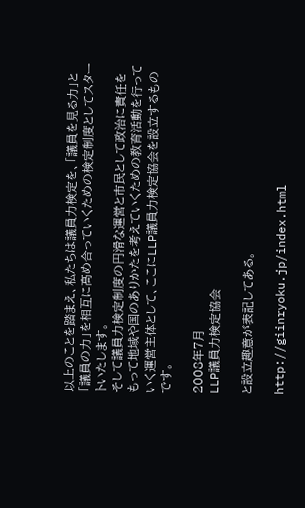以上のことを踏まえ、私たちは議員力検定を、「議員を見る力」と「議員の力」を相互に高め合っていくための検定制度としてスタートいたします。
そして議員力検定制度の円滑な運営と市民として政治に責任をもって地域や国のありかたを考えていくための教育活動を行っていく運営主体として、ここにLLP議員力検定協会を設立するものです。

2008年7月
LLP議員力検定協会

と設立趣意が表記してある。

http://giinryoku.jp/index.html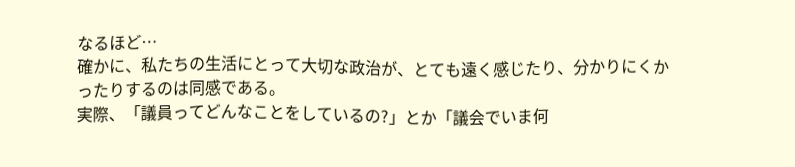なるほど…
確かに、私たちの生活にとって大切な政治が、とても遠く感じたり、分かりにくかったりするのは同感である。
実際、「議員ってどんなことをしているの?」とか「議会でいま何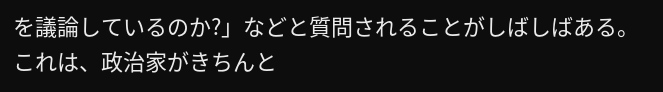を議論しているのか?」などと質問されることがしばしばある。
これは、政治家がきちんと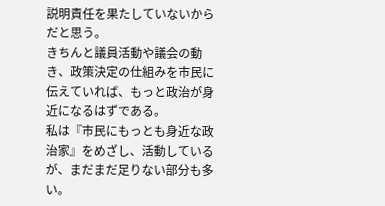説明責任を果たしていないからだと思う。
きちんと議員活動や議会の動き、政策決定の仕組みを市民に伝えていれば、もっと政治が身近になるはずである。
私は『市民にもっとも身近な政治家』をめざし、活動しているが、まだまだ足りない部分も多い。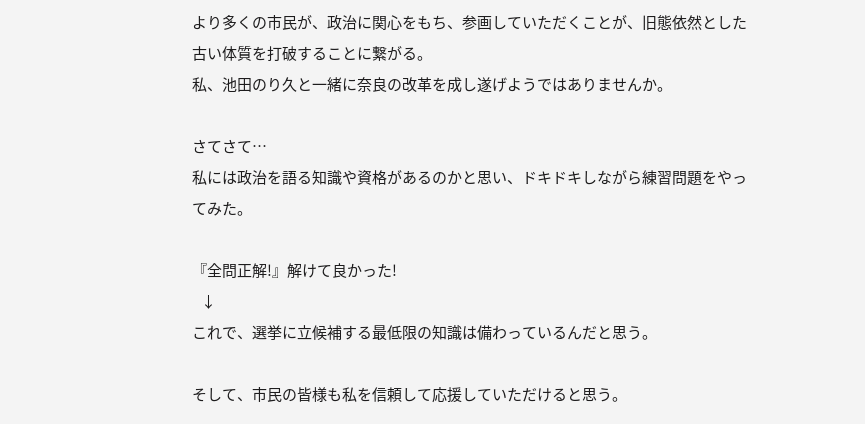より多くの市民が、政治に関心をもち、参画していただくことが、旧態依然とした古い体質を打破することに繋がる。
私、池田のり久と一緒に奈良の改革を成し遂げようではありませんか。

さてさて…
私には政治を語る知識や資格があるのかと思い、ドキドキしながら練習問題をやってみた。

『全問正解!』解けて良かった!
   ↓
これで、選挙に立候補する最低限の知識は備わっているんだと思う。

そして、市民の皆様も私を信頼して応援していただけると思う。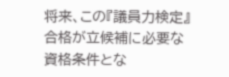将来、この『議員力検定』合格が立候補に必要な資格条件とな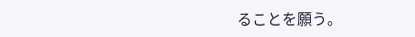ることを願う。